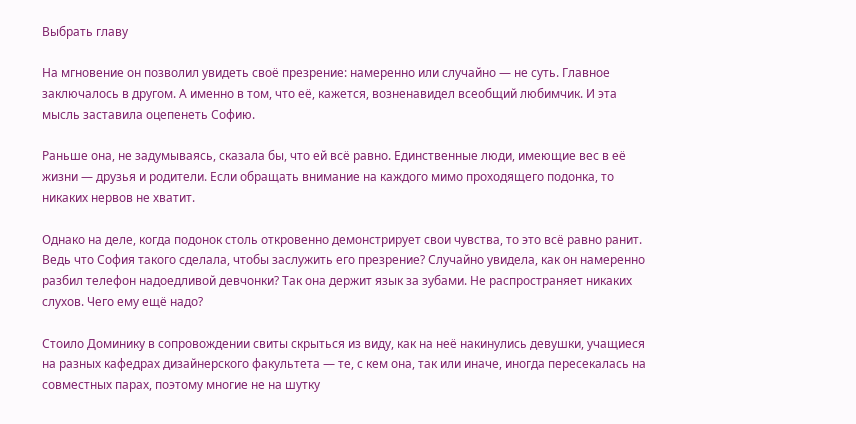Выбрать главу

На мгновение он позволил увидеть своё презрение: намеренно или случайно — не суть. Главное заключалось в другом. А именно в том, что её, кажется, возненавидел всеобщий любимчик. И эта мысль заставила оцепенеть Софию.

Раньше она, не задумываясь, сказала бы, что ей всё равно. Единственные люди, имеющие вес в её жизни — друзья и родители. Если обращать внимание на каждого мимо проходящего подонка, то никаких нервов не хватит.

Однако на деле, когда подонок столь откровенно демонстрирует свои чувства, то это всё равно ранит. Ведь что София такого сделала, чтобы заслужить его презрение? Случайно увидела, как он намеренно разбил телефон надоедливой девчонки? Так она держит язык за зубами. Не распространяет никаких слухов. Чего ему ещё надо?

Стоило Доминику в сопровождении свиты скрыться из виду, как на неё накинулись девушки, учащиеся на разных кафедрах дизайнерского факультета — те, с кем она, так или иначе, иногда пересекалась на совместных парах, поэтому многие не на шутку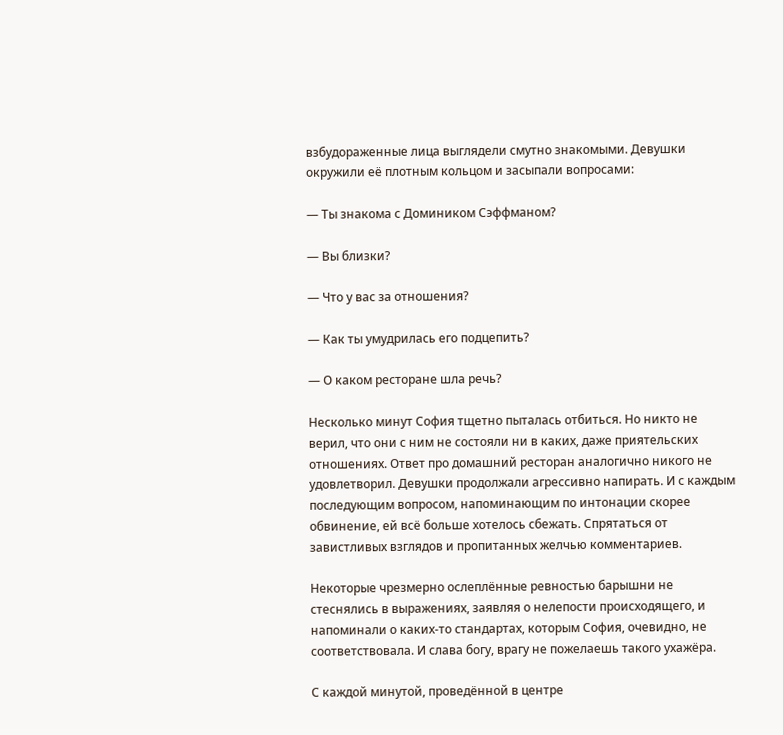взбудораженные лица выглядели смутно знакомыми. Девушки окружили её плотным кольцом и засыпали вопросами:

— Ты знакома с Домиником Сэффманом?

— Вы близки?

— Что у вас за отношения?

— Как ты умудрилась его подцепить?

— О каком ресторане шла речь?

Несколько минут София тщетно пыталась отбиться. Но никто не верил, что они с ним не состояли ни в каких, даже приятельских отношениях. Ответ про домашний ресторан аналогично никого не удовлетворил. Девушки продолжали агрессивно напирать. И с каждым последующим вопросом, напоминающим по интонации скорее обвинение, ей всё больше хотелось сбежать. Спрятаться от завистливых взглядов и пропитанных желчью комментариев.

Некоторые чрезмерно ослеплённые ревностью барышни не стеснялись в выражениях, заявляя о нелепости происходящего, и напоминали о каких-то стандартах, которым София, очевидно, не соответствовала. И слава богу, врагу не пожелаешь такого ухажёра.

С каждой минутой, проведённой в центре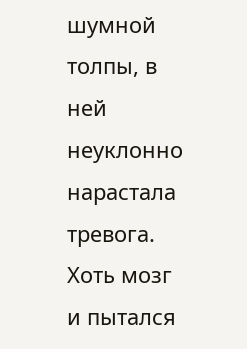шумной толпы, в ней неуклонно нарастала тревога. Хоть мозг и пытался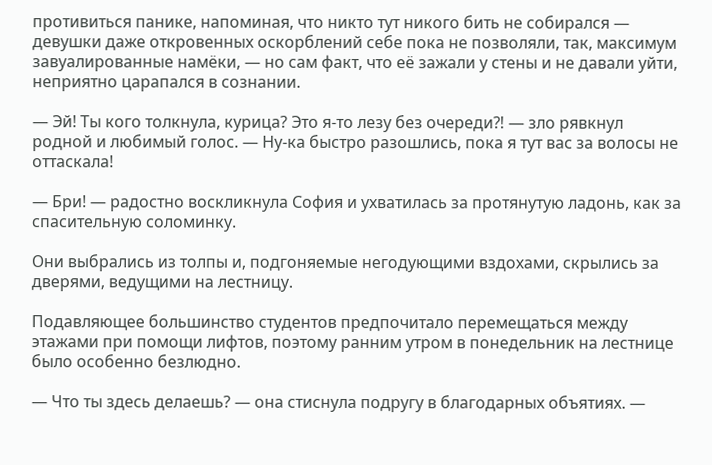противиться панике, напоминая, что никто тут никого бить не собирался — девушки даже откровенных оскорблений себе пока не позволяли, так, максимум завуалированные намёки, — но сам факт, что её зажали у стены и не давали уйти, неприятно царапался в сознании.

— Эй! Ты кого толкнула, курица? Это я-то лезу без очереди⁈ — зло рявкнул родной и любимый голос. — Ну-ка быстро разошлись, пока я тут вас за волосы не оттаскала!

— Бри! — радостно воскликнула София и ухватилась за протянутую ладонь, как за спасительную соломинку.

Они выбрались из толпы и, подгоняемые негодующими вздохами, скрылись за дверями, ведущими на лестницу.

Подавляющее большинство студентов предпочитало перемещаться между этажами при помощи лифтов, поэтому ранним утром в понедельник на лестнице было особенно безлюдно.

— Что ты здесь делаешь? — она стиснула подругу в благодарных объятиях. —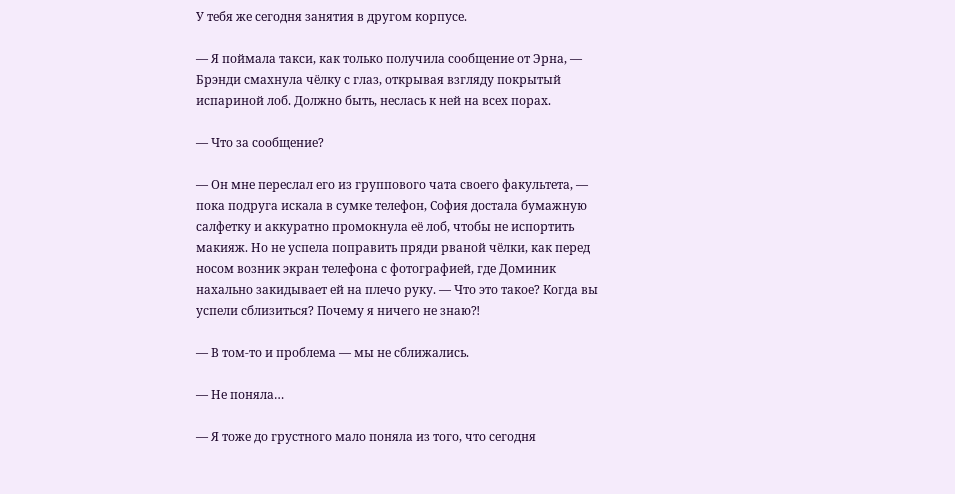У тебя же сегодня занятия в другом корпусе.

— Я поймала такси, как только получила сообщение от Эрна, — Брэнди смахнула чёлку с глаз, открывая взгляду покрытый испариной лоб. Должно быть, неслась к ней на всех порах.

— Что за сообщение?

— Он мне переслал его из группового чата своего факультета, — пока подруга искала в сумке телефон, София достала бумажную салфетку и аккуратно промокнула её лоб, чтобы не испортить макияж. Но не успела поправить пряди рваной чёлки, как перед носом возник экран телефона с фотографией, где Доминик нахально закидывает ей на плечо руку. — Что это такое? Когда вы успели сблизиться? Почему я ничего не знаю⁈

— В том-то и проблема — мы не сближались.

— Не поняла…

— Я тоже до грустного мало поняла из того, что сегодня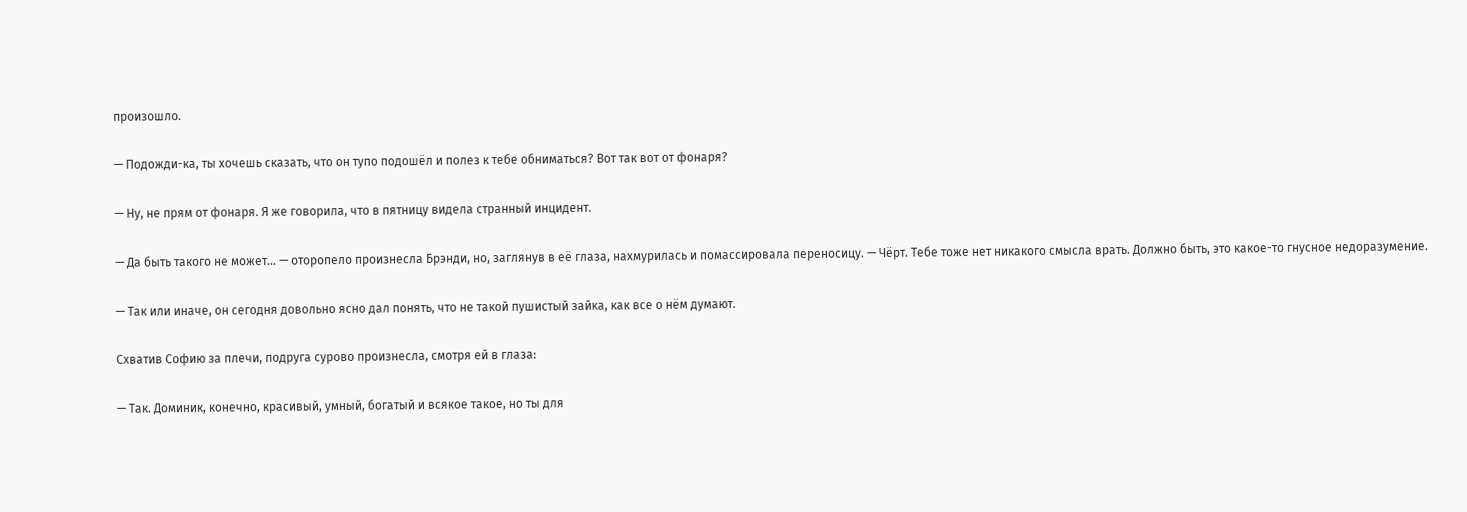произошло.

— Подожди-ка, ты хочешь сказать, что он тупо подошёл и полез к тебе обниматься? Вот так вот от фонаря?

— Ну, не прям от фонаря. Я же говорила, что в пятницу видела странный инцидент.

— Да быть такого не может… — оторопело произнесла Брэнди, но, заглянув в её глаза, нахмурилась и помассировала переносицу. — Чёрт. Тебе тоже нет никакого смысла врать. Должно быть, это какое-то гнусное недоразумение.

— Так или иначе, он сегодня довольно ясно дал понять, что не такой пушистый зайка, как все о нём думают.

Схватив Софию за плечи, подруга сурово произнесла, смотря ей в глаза:

— Так. Доминик, конечно, красивый, умный, богатый и всякое такое, но ты для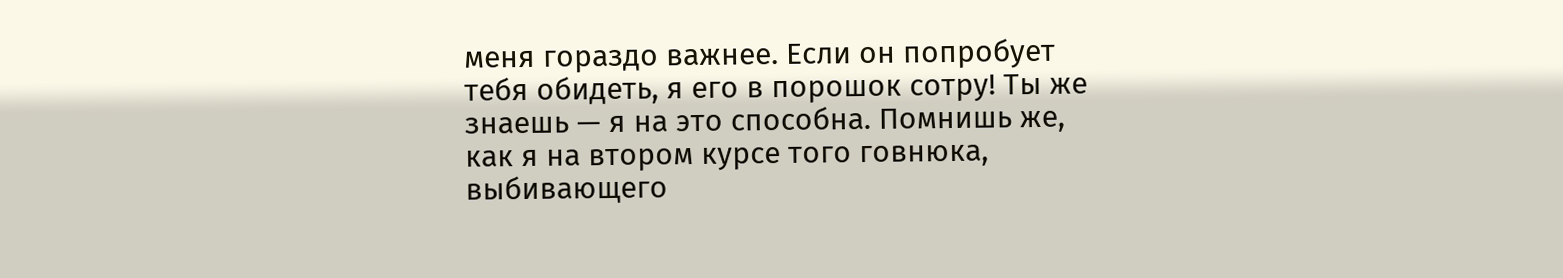меня гораздо важнее. Если он попробует тебя обидеть, я его в порошок сотру! Ты же знаешь — я на это способна. Помнишь же, как я на втором курсе того говнюка, выбивающего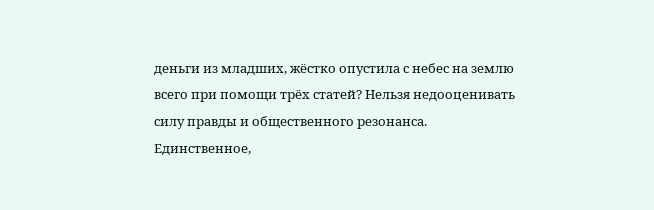деньги из младших, жёстко опустила с небес на землю всего при помощи трёх статей? Нельзя недооценивать силу правды и общественного резонанса. Единственное,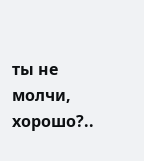ты не молчи, хорошо?..